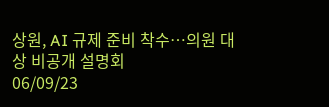상원, AI 규제 준비 착수…의원 대상 비공개 설명회
06/09/23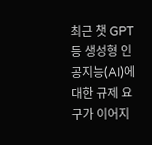최근 챗 GPT 등 생성형 인공지능(AI)에 대한 규제 요구가 이어지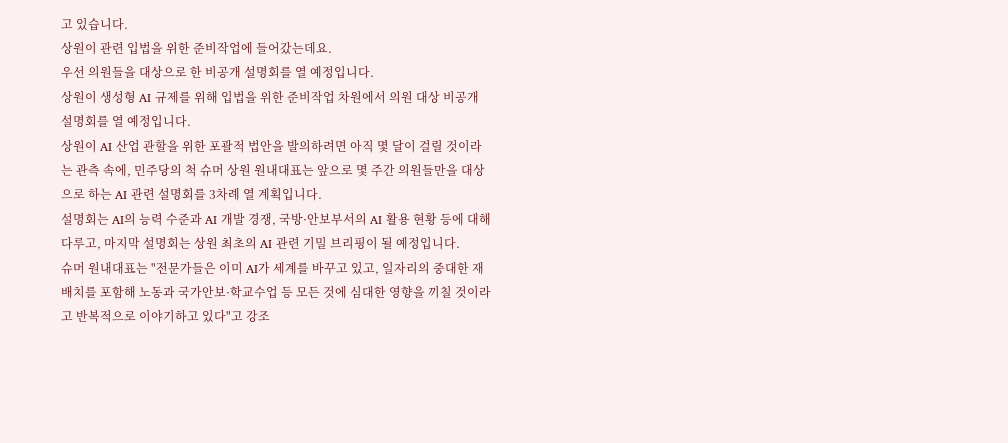고 있습니다.
상원이 관련 입법을 위한 준비작업에 들어갔는데요.
우선 의원들을 대상으로 한 비공개 설명회를 열 예정입니다.
상원이 생성형 AI 규제를 위해 입법을 위한 준비작업 차원에서 의원 대상 비공개 설명회를 열 예정입니다.
상원이 AI 산업 관할을 위한 포괄적 법안을 발의하려면 아직 몇 달이 걸릴 것이라는 관측 속에, 민주당의 척 슈머 상원 원내대표는 앞으로 몇 주간 의원들만을 대상으로 하는 AI 관련 설명회를 3차례 열 계획입니다.
설명회는 AI의 능력 수준과 AI 개발 경쟁, 국방·안보부서의 AI 활용 현황 등에 대해 다루고, 마지막 설명회는 상원 최초의 AI 관련 기밀 브리핑이 될 예정입니다.
슈머 원내대표는 "전문가들은 이미 AI가 세계를 바꾸고 있고, 일자리의 중대한 재배치를 포함해 노동과 국가안보·학교수업 등 모든 것에 심대한 영향을 끼칠 것이라고 반복적으로 이야기하고 있다"고 강조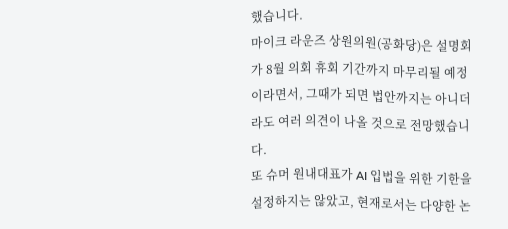했습니다.
마이크 라운즈 상원의원(공화당)은 설명회가 8월 의회 휴회 기간까지 마무리될 예정이라면서, 그때가 되면 법안까지는 아니더라도 여러 의견이 나올 것으로 전망했습니다.
또 슈머 원내대표가 AI 입법을 위한 기한을 설정하지는 않았고, 현재로서는 다양한 논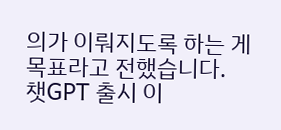의가 이뤄지도록 하는 게 목표라고 전했습니다.
챗GPT 출시 이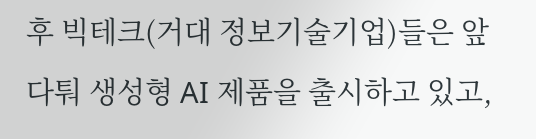후 빅테크(거대 정보기술기업)들은 앞다퉈 생성형 AI 제품을 출시하고 있고,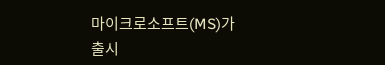마이크로소프트(MS)가 출시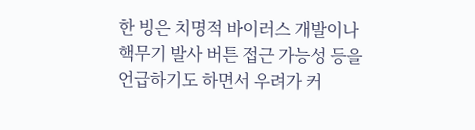한 빙은 치명적 바이러스 개발이나 핵무기 발사 버튼 접근 가능성 등을 언급하기도 하면서 우려가 커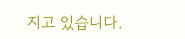지고 있습니다.